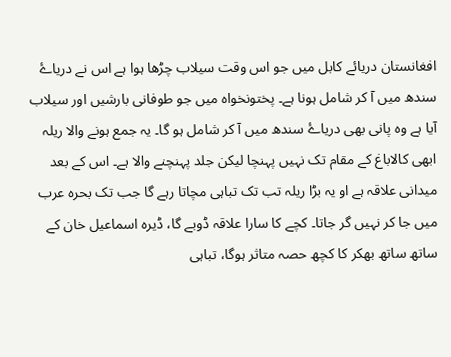افغانستان دریائے کابل میں جو اس وقت سیلاب چڑھا ہوا ہے اس نے دریاۓ سندھ میں آ کر شامل ہونا ہے۔ پختونخواہ میں جو طوفانی بارشیں اور سیلاب آیا ہے وہ پانی بھی دریاۓ سندھ میں آ کر شامل ہو گا۔ یہ جمع ہونے والا ریلہ ابھی کالاباغ کے مقام تک نہیں پہنچا لیکن جلد پہنچنے والا ہے۔ اس کے بعد میدانی علاقہ ہے او یہ بڑا ریلہ تب تک تباہی مچاتا رہے گا جب تک بحرہ عرب میں جا کر نہیں گر جاتا۔ کچے کا سارا علاقہ ڈوبے گا، ڈیرہ اسماعیل خان کے ساتھ ساتھ بھکر کا کچھ حصہ متاثر ہوگا، تباہی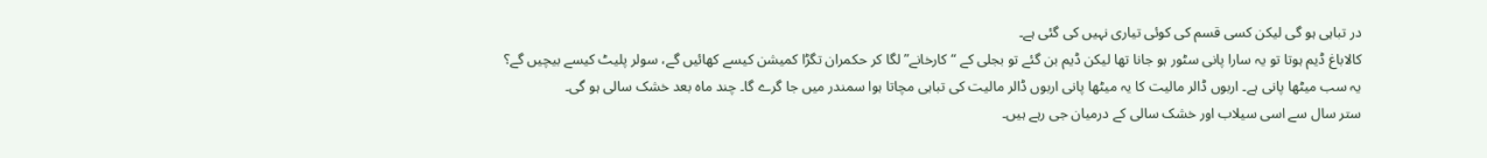در تباہی ہو گی لیکن کسی قسم کی کوئی تیاری نہیں کی گئی ہے۔
کالاباغ ڈیم ہوتا تو یہ سارا پانی سٹور ہو جانا تھا لیکن ڈیم بن گئے تو بجلی کے “کارخانے” لگا کر حکمران تگڑا کمیشن کیسے کھائیں گے، سولر پلیٹ کیسے بیچیں گے؟
یہ سب میٹھا پانی ہے۔ اربوں ڈالر مالیت کا یہ میٹھا پانی اربوں ڈالر مالیت کی تباہی مچاتا ہوا سمندر میں جا گرے گا۔ چند ماہ بعد خشک سالی ہو گی۔
ستر سال سے اسی سیلاب اور خشک سالی کے درمیان جی رہے ہیں۔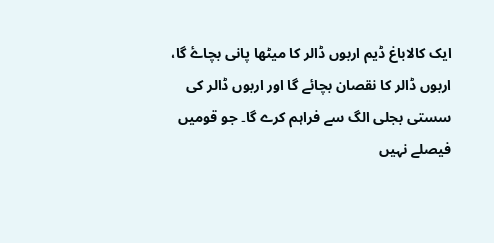ایک کالاباغ ڈیم اربوں ڈالر کا میٹھا پانی بچاۓ گا، اربوں ڈالر کا نقصان بچائے گا اور اربوں ڈالر کی سستی بجلی الگ سے فراہم کرے گا۔ جو قومیں فیصلے نہیں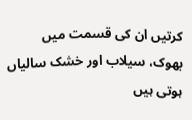کرتیں ان کی قسمت میں بھوک، سیلاب اور خشک سالیاں ہوتی ہیں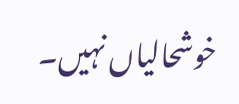خوشحالیاں نہیں۔